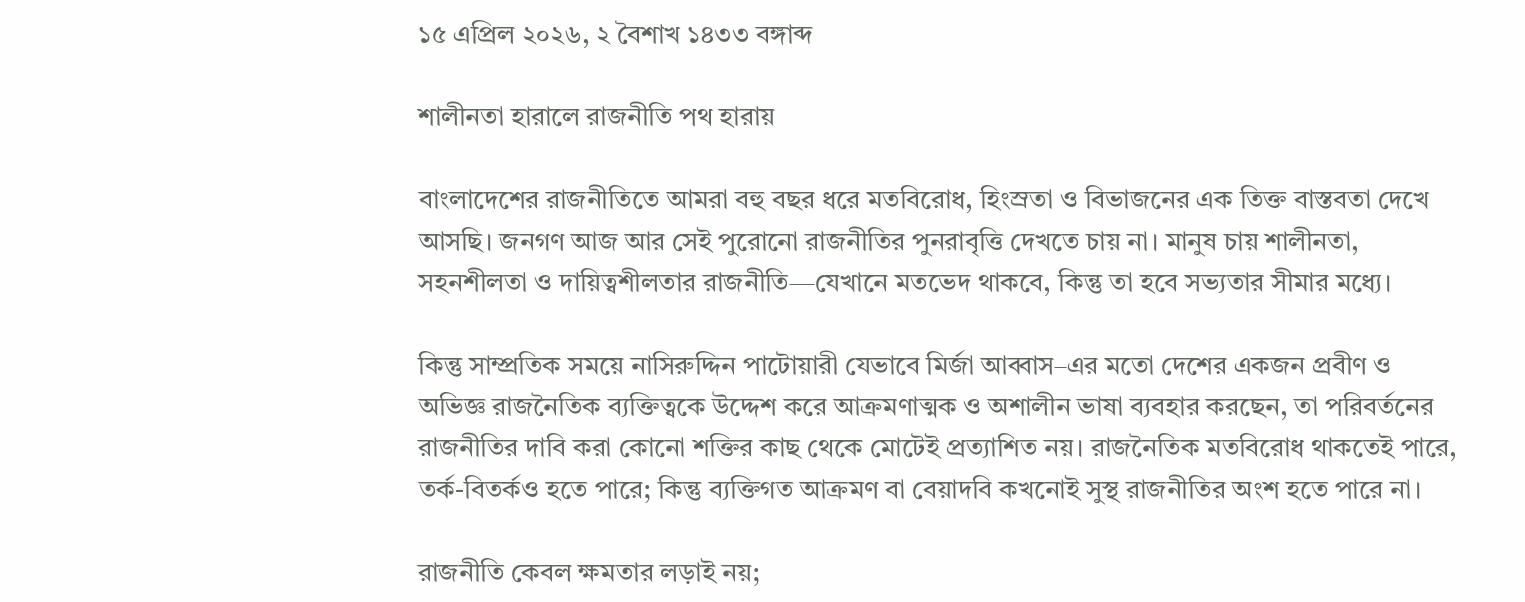১৫ এপ্রিল ২০২৬, ২ বৈশাখ ১৪৩৩ বঙ্গাব্দ

শালীনতা হারালে রাজনীতি পথ হারায়

বাংলাদেশের রাজনীতিতে আমরা বহু বছর ধরে মতবিরোধ, হিংস্রতা ও বিভাজনের এক তিক্ত বাস্তবতা দেখে আসছি। জনগণ আজ আর সেই পুরোনো রাজনীতির পুনরাবৃত্তি দেখতে চায় না। মানুষ চায় শালীনতা, সহনশীলতা ও দায়িত্বশীলতার রাজনীতি—যেখানে মতভেদ থাকবে, কিন্তু তা হবে সভ্যতার সীমার মধ্যে।

কিন্তু সাম্প্রতিক সময়ে নাসিরুদ্দিন পাটোয়ারী যেভাবে মির্জা আব্বাস–এর মতো দেশের একজন প্রবীণ ও অভিজ্ঞ রাজনৈতিক ব্যক্তিত্বকে উদ্দেশ করে আক্রমণাত্মক ও অশালীন ভাষা ব্যবহার করছেন, তা পরিবর্তনের রাজনীতির দাবি করা কোনো শক্তির কাছ থেকে মোটেই প্রত্যাশিত নয়। রাজনৈতিক মতবিরোধ থাকতেই পারে, তর্ক-বিতর্কও হতে পারে; কিন্তু ব্যক্তিগত আক্রমণ বা বেয়াদবি কখনোই সুস্থ রাজনীতির অংশ হতে পারে না।

রাজনীতি কেবল ক্ষমতার লড়াই নয়;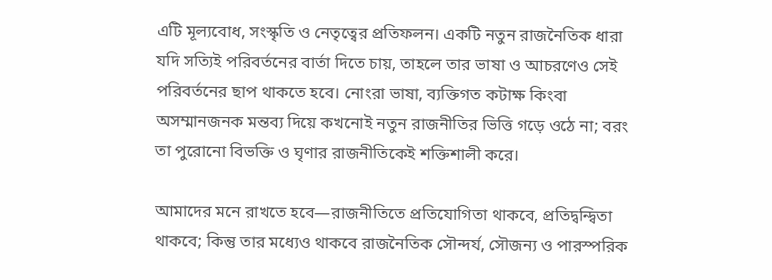এটি মূল্যবোধ, সংস্কৃতি ও নেতৃত্বের প্রতিফলন। একটি নতুন রাজনৈতিক ধারা যদি সত্যিই পরিবর্তনের বার্তা দিতে চায়, তাহলে তার ভাষা ও আচরণেও সেই পরিবর্তনের ছাপ থাকতে হবে। নোংরা ভাষা, ব্যক্তিগত কটাক্ষ কিংবা অসম্মানজনক মন্তব্য দিয়ে কখনোই নতুন রাজনীতির ভিত্তি গড়ে ওঠে না; বরং তা পুরোনো বিভক্তি ও ঘৃণার রাজনীতিকেই শক্তিশালী করে।

আমাদের মনে রাখতে হবে—রাজনীতিতে প্রতিযোগিতা থাকবে, প্রতিদ্বন্দ্বিতা থাকবে; কিন্তু তার মধ্যেও থাকবে রাজনৈতিক সৌন্দর্য, সৌজন্য ও পারস্পরিক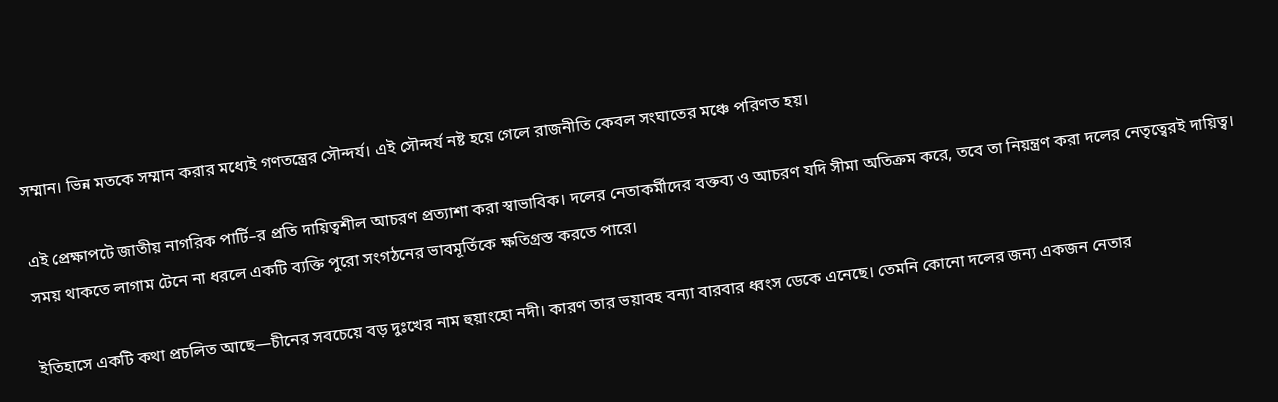সম্মান। ভিন্ন মতকে সম্মান করার মধ্যেই গণতন্ত্রের সৌন্দর্য। এই সৌন্দর্য নষ্ট হয়ে গেলে রাজনীতি কেবল সংঘাতের মঞ্চে পরিণত হয়।

এই প্রেক্ষাপটে জাতীয় নাগরিক পার্টি–র প্রতি দায়িত্বশীল আচরণ প্রত্যাশা করা স্বাভাবিক। দলের নেতাকর্মীদের বক্তব্য ও আচরণ যদি সীমা অতিক্রম করে, তবে তা নিয়ন্ত্রণ করা দলের নেতৃত্বেরই দায়িত্ব। সময় থাকতে লাগাম টেনে না ধরলে একটি ব্যক্তি পুরো সংগঠনের ভাবমূর্তিকে ক্ষতিগ্রস্ত করতে পারে।

ইতিহাসে একটি কথা প্রচলিত আছে—চীনের সবচেয়ে বড় দুঃখের নাম হুয়াংহো নদী। কারণ তার ভয়াবহ বন্যা বারবার ধ্বংস ডেকে এনেছে। তেমনি কোনো দলের জন্য একজন নেতার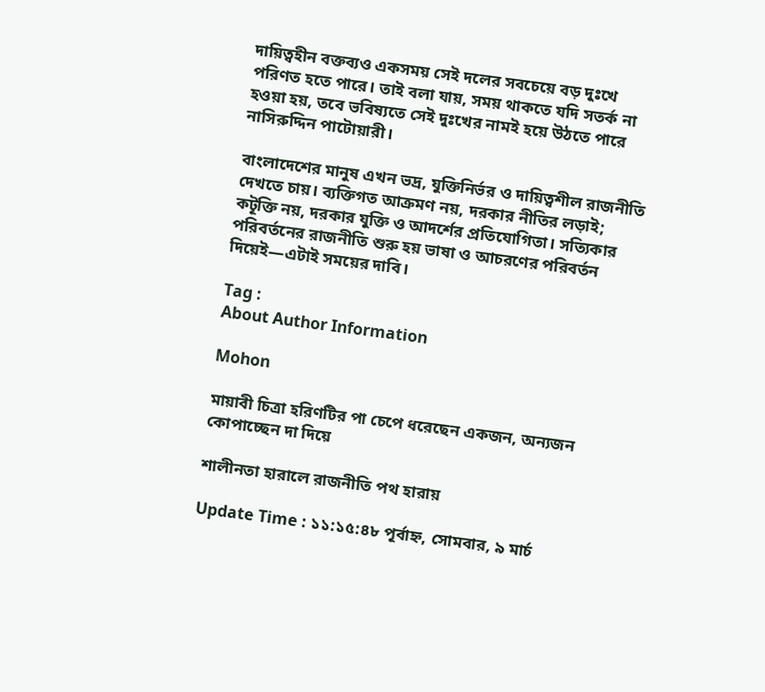দায়িত্বহীন বক্তব্যও একসময় সেই দলের সবচেয়ে বড় দুঃখে পরিণত হতে পারে। তাই বলা যায়, সময় থাকতে যদি সতর্ক না হওয়া হয়, তবে ভবিষ্যতে সেই দুঃখের নামই হয়ে উঠতে পারে নাসিরুদ্দিন পাটোয়ারী।

বাংলাদেশের মানুষ এখন ভদ্র, যুক্তিনির্ভর ও দায়িত্বশীল রাজনীতি দেখতে চায়। ব্যক্তিগত আক্রমণ নয়, দরকার নীতির লড়াই; কটূক্তি নয়, দরকার যুক্তি ও আদর্শের প্রতিযোগিতা। সত্যিকার পরিবর্তনের রাজনীতি শুরু হয় ভাষা ও আচরণের পরিবর্তন দিয়েই—এটাই সময়ের দাবি।

Tag :
About Author Information

Mohon

মায়াবী চিত্রা হরিণটির পা চেপে ধরেছেন একজন, অন্যজন কোপাচ্ছেন দা দিয়ে

শালীনতা হারালে রাজনীতি পথ হারায়

Update Time : ১১:১৫:৪৮ পূর্বাহ্ন, সোমবার, ৯ মার্চ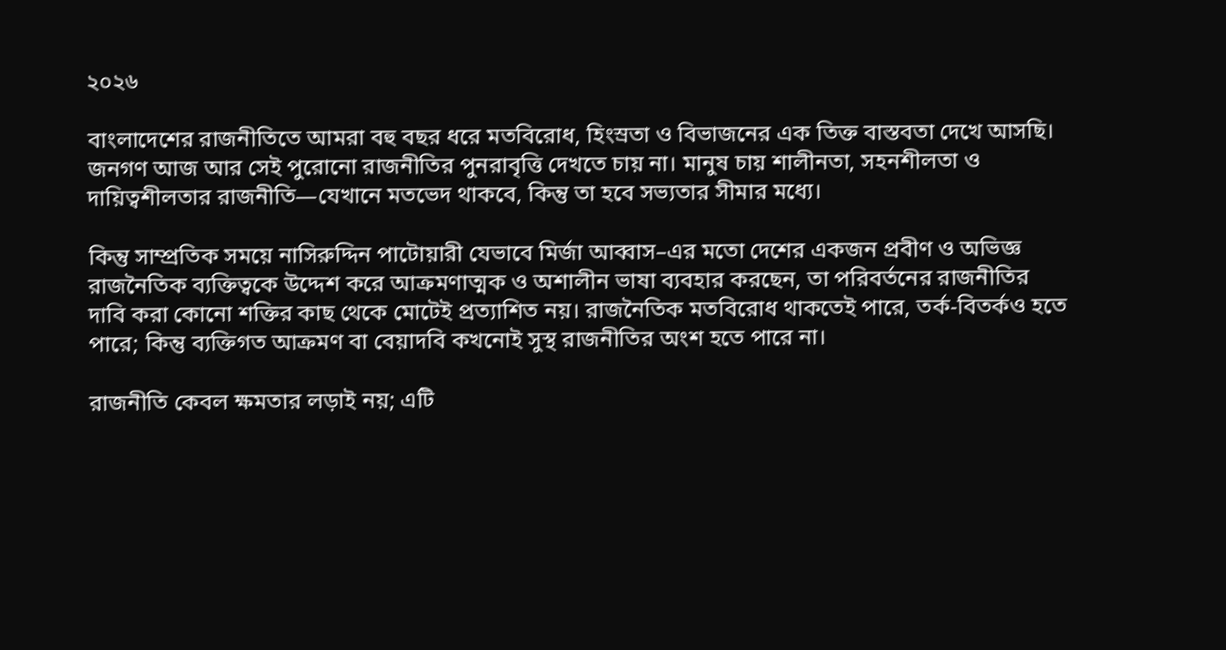২০২৬

বাংলাদেশের রাজনীতিতে আমরা বহু বছর ধরে মতবিরোধ, হিংস্রতা ও বিভাজনের এক তিক্ত বাস্তবতা দেখে আসছি। জনগণ আজ আর সেই পুরোনো রাজনীতির পুনরাবৃত্তি দেখতে চায় না। মানুষ চায় শালীনতা, সহনশীলতা ও দায়িত্বশীলতার রাজনীতি—যেখানে মতভেদ থাকবে, কিন্তু তা হবে সভ্যতার সীমার মধ্যে।

কিন্তু সাম্প্রতিক সময়ে নাসিরুদ্দিন পাটোয়ারী যেভাবে মির্জা আব্বাস–এর মতো দেশের একজন প্রবীণ ও অভিজ্ঞ রাজনৈতিক ব্যক্তিত্বকে উদ্দেশ করে আক্রমণাত্মক ও অশালীন ভাষা ব্যবহার করছেন, তা পরিবর্তনের রাজনীতির দাবি করা কোনো শক্তির কাছ থেকে মোটেই প্রত্যাশিত নয়। রাজনৈতিক মতবিরোধ থাকতেই পারে, তর্ক-বিতর্কও হতে পারে; কিন্তু ব্যক্তিগত আক্রমণ বা বেয়াদবি কখনোই সুস্থ রাজনীতির অংশ হতে পারে না।

রাজনীতি কেবল ক্ষমতার লড়াই নয়; এটি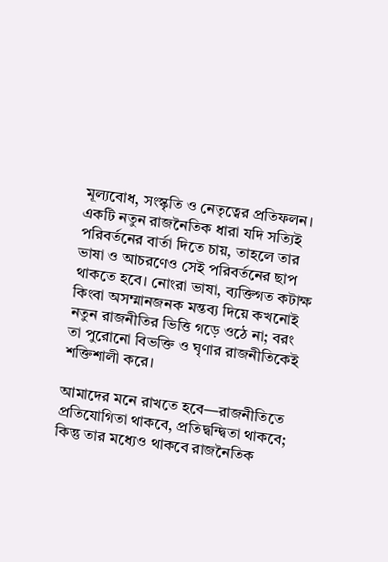মূল্যবোধ, সংস্কৃতি ও নেতৃত্বের প্রতিফলন। একটি নতুন রাজনৈতিক ধারা যদি সত্যিই পরিবর্তনের বার্তা দিতে চায়, তাহলে তার ভাষা ও আচরণেও সেই পরিবর্তনের ছাপ থাকতে হবে। নোংরা ভাষা, ব্যক্তিগত কটাক্ষ কিংবা অসম্মানজনক মন্তব্য দিয়ে কখনোই নতুন রাজনীতির ভিত্তি গড়ে ওঠে না; বরং তা পুরোনো বিভক্তি ও ঘৃণার রাজনীতিকেই শক্তিশালী করে।

আমাদের মনে রাখতে হবে—রাজনীতিতে প্রতিযোগিতা থাকবে, প্রতিদ্বন্দ্বিতা থাকবে; কিন্তু তার মধ্যেও থাকবে রাজনৈতিক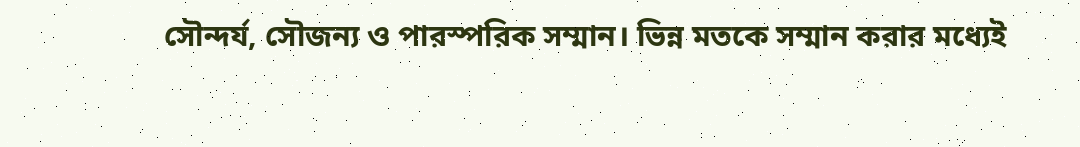সৌন্দর্য, সৌজন্য ও পারস্পরিক সম্মান। ভিন্ন মতকে সম্মান করার মধ্যেই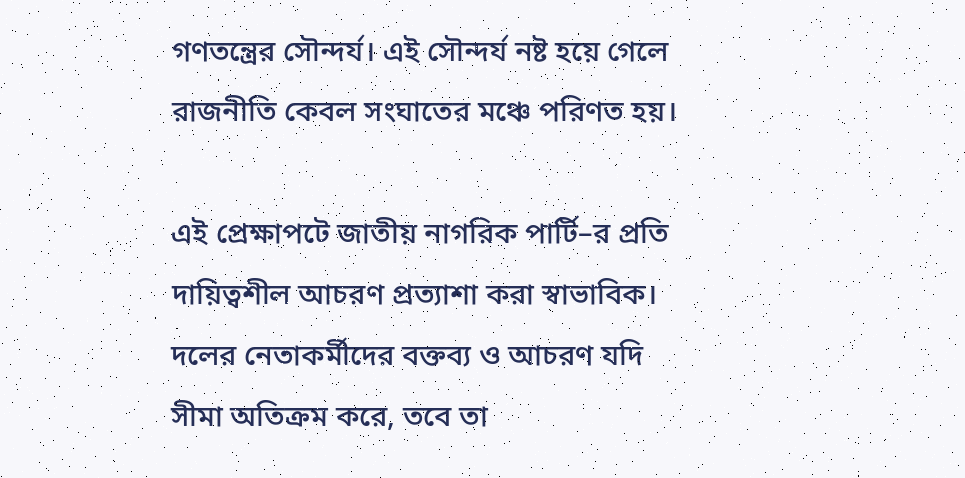গণতন্ত্রের সৌন্দর্য। এই সৌন্দর্য নষ্ট হয়ে গেলে রাজনীতি কেবল সংঘাতের মঞ্চে পরিণত হয়।

এই প্রেক্ষাপটে জাতীয় নাগরিক পার্টি–র প্রতি দায়িত্বশীল আচরণ প্রত্যাশা করা স্বাভাবিক। দলের নেতাকর্মীদের বক্তব্য ও আচরণ যদি সীমা অতিক্রম করে, তবে তা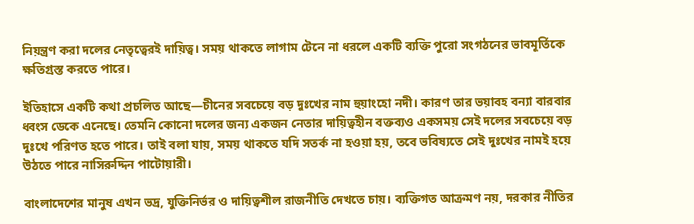নিয়ন্ত্রণ করা দলের নেতৃত্বেরই দায়িত্ব। সময় থাকতে লাগাম টেনে না ধরলে একটি ব্যক্তি পুরো সংগঠনের ভাবমূর্তিকে ক্ষতিগ্রস্ত করতে পারে।

ইতিহাসে একটি কথা প্রচলিত আছে—চীনের সবচেয়ে বড় দুঃখের নাম হুয়াংহো নদী। কারণ তার ভয়াবহ বন্যা বারবার ধ্বংস ডেকে এনেছে। তেমনি কোনো দলের জন্য একজন নেতার দায়িত্বহীন বক্তব্যও একসময় সেই দলের সবচেয়ে বড় দুঃখে পরিণত হতে পারে। তাই বলা যায়, সময় থাকতে যদি সতর্ক না হওয়া হয়, তবে ভবিষ্যতে সেই দুঃখের নামই হয়ে উঠতে পারে নাসিরুদ্দিন পাটোয়ারী।

বাংলাদেশের মানুষ এখন ভদ্র, যুক্তিনির্ভর ও দায়িত্বশীল রাজনীতি দেখতে চায়। ব্যক্তিগত আক্রমণ নয়, দরকার নীতির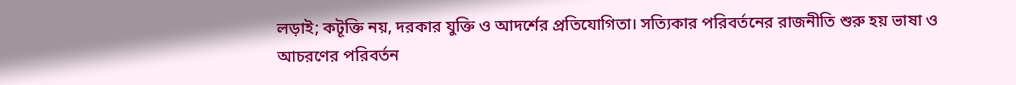লড়াই; কটূক্তি নয়, দরকার যুক্তি ও আদর্শের প্রতিযোগিতা। সত্যিকার পরিবর্তনের রাজনীতি শুরু হয় ভাষা ও আচরণের পরিবর্তন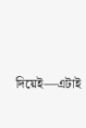দিয়েই—এটাই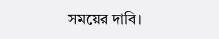সময়ের দাবি।